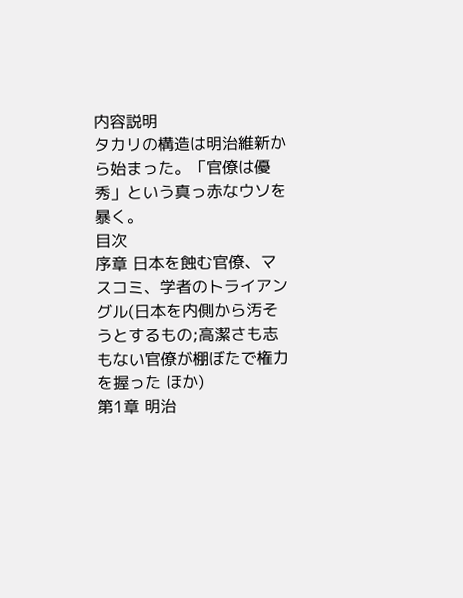内容説明
タカリの構造は明治維新から始まった。「官僚は優秀」という真っ赤なウソを暴く。
目次
序章 日本を蝕む官僚、マスコミ、学者のトライアングル(日本を内側から汚そうとするもの;高潔さも志もない官僚が棚ぼたで権力を握った ほか)
第1章 明治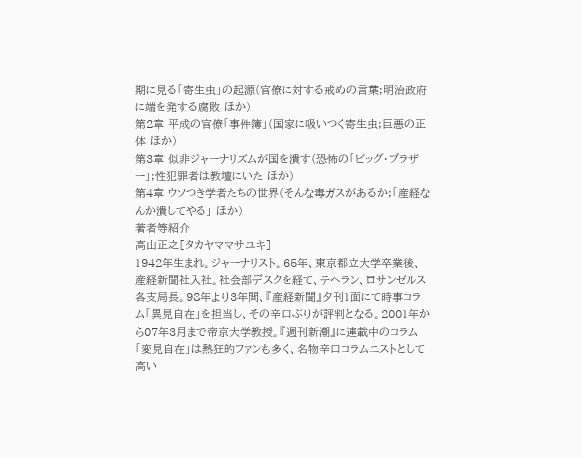期に見る「寄生虫」の起源(官僚に対する戒めの言葉;明治政府に端を発する腐敗 ほか)
第2章 平成の官僚「事件簿」(国家に吸いつく寄生虫;巨悪の正体 ほか)
第3章 似非ジャーナリズムが国を潰す(恐怖の「ビッグ・ブラザー」;性犯罪者は教壇にいた ほか)
第4章 ウソつき学者たちの世界(そんな毒ガスがあるか;「産経なんか潰してやる」 ほか)
著者等紹介
高山正之[タカヤママサユキ]
1942年生まれ。ジャーナリスト。65年、東京都立大学卒業後、産経新聞社入社。社会部デスクを経て、テヘラン、ロサンゼルス各支局長。98年より3年間、『産経新聞』夕刊1面にて時事コラム「異見自在」を担当し、その辛口ぶりが評判となる。2001年から07年3月まで帝京大学教授。『週刊新潮』に連載中のコラム「変見自在」は熱狂的ファンも多く、名物辛口コラムニストとして高い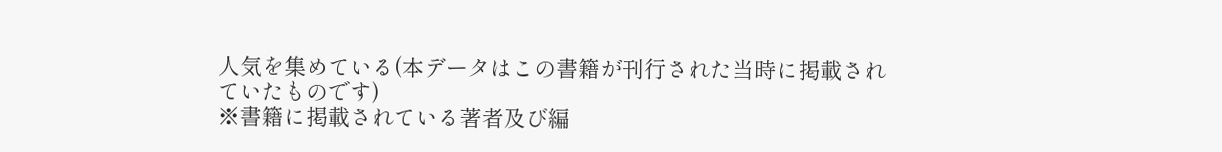人気を集めている(本データはこの書籍が刊行された当時に掲載されていたものです)
※書籍に掲載されている著者及び編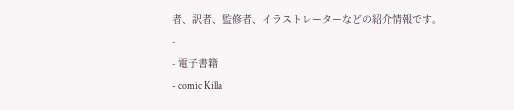者、訳者、監修者、イラストレーターなどの紹介情報です。
-
- 電子書籍
- comic Killa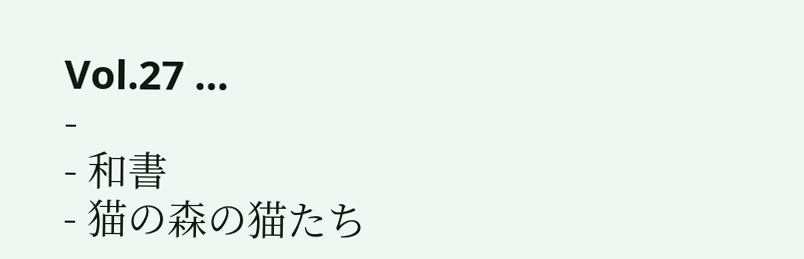Vol.27 …
-
- 和書
- 猫の森の猫たち